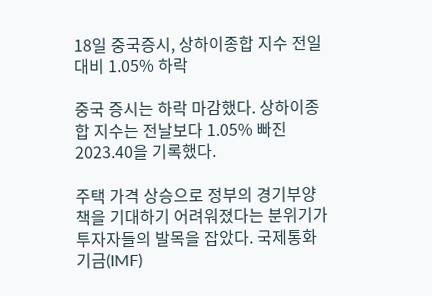18일 중국증시, 상하이종합 지수 전일대비 1.05% 하락

중국 증시는 하락 마감했다. 상하이종합 지수는 전날보다 1.05% 빠진 2023.40을 기록했다.

주택 가격 상승으로 정부의 경기부양책을 기대하기 어려워졌다는 분위기가 투자자들의 발목을 잡았다. 국제통화기금(IMF)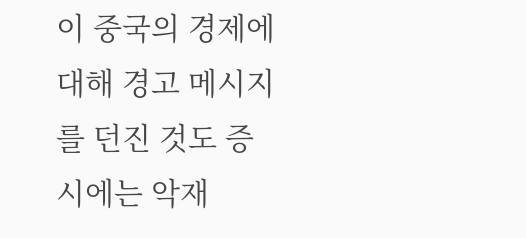이 중국의 경제에 대해 경고 메시지를 던진 것도 증시에는 악재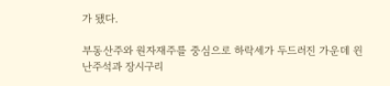가 됐다.

부동산주와 원자재주를 중심으로 하락세가 두드러진 가운데 윈난주석과 장시구리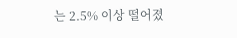는 2.5% 이상 떨어졌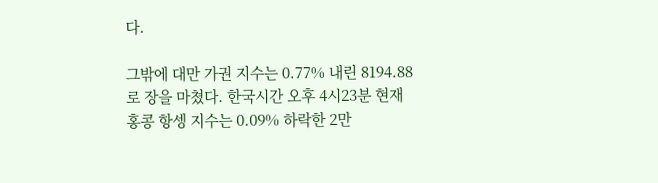다.

그밖에 대만 가권 지수는 0.77% 내린 8194.88로 장을 마쳤다. 한국시간 오후 4시23분 현재 홍콩 항셍 지수는 0.09% 하락한 2만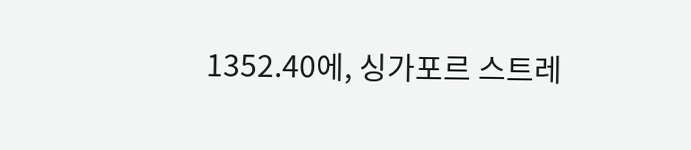1352.40에, 싱가포르 스트레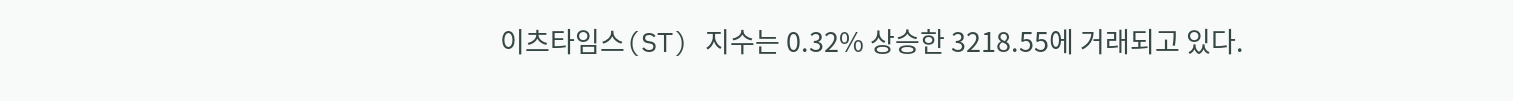이츠타임스(ST) 지수는 0.32% 상승한 3218.55에 거래되고 있다.